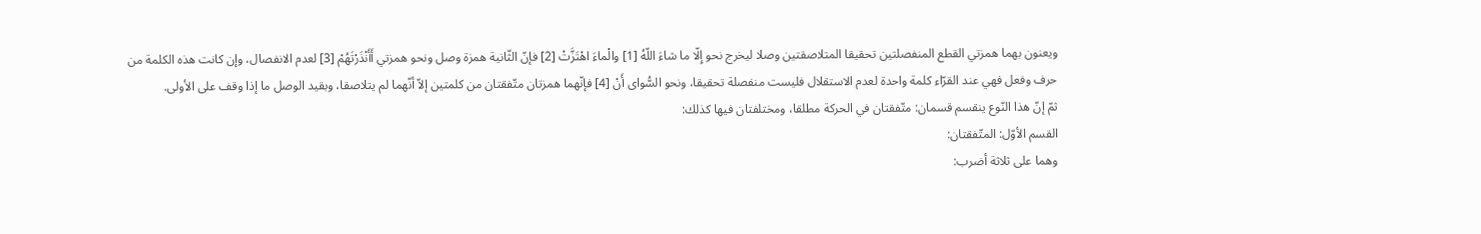ويعنون بهما همزتي القطع المنفصلتين تحقيقا المتلاصقتين وصلا ليخرج نحو إِلّا ما شاءَ اللّهُ [1] والْماءَ اهْتَزَّتْ [2] فإنّ الثّانية همزة وصل ونحو همزتي أَأَنْذَرْتَهُمْ [3] لعدم الانفصال، وإن كانت هذه الكلمة من حرف وفعل فهي عند القرّاء كلمة واحدة لعدم الاستقلال فليست منفصلة تحقيقا، ونحو السُّواى أَنْ [4] فإنّهما همزتان متّفقتان من كلمتين إلاّ أنّهما لم يتلاصقا، وبقيد الوصل ما إذا وقف على الأولى.
ثمّ إنّ هذا النّوع ينقسم قسمان: متّفقتان في الحركة مطلقا، ومختلفتان فيها كذلك:
القسم الأوّل: المتّفقتان:
وهما على ثلاثة أضرب: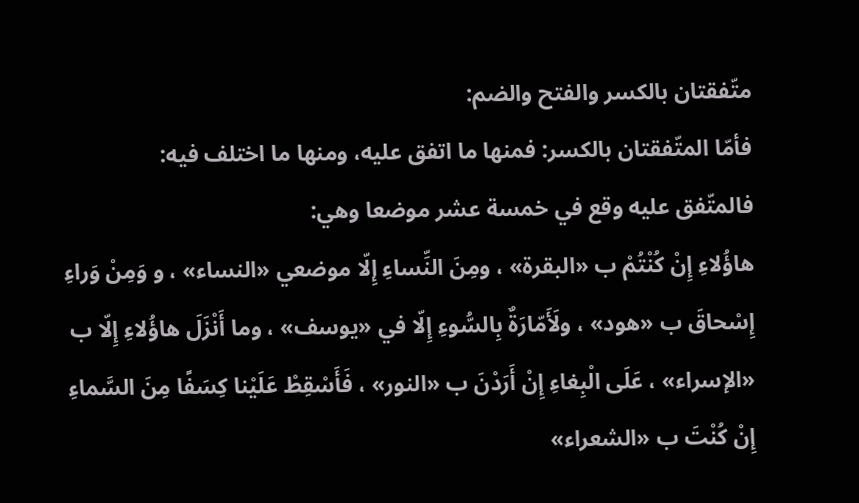متّفقتان بالكسر والفتح والضم:
فأمّا المتّفقتان بالكسر: فمنها ما اتفق عليه، ومنها ما اختلف فيه:
فالمتّفق عليه وقع في خمسة عشر موضعا وهي:
هاؤُلاءِ إِنْ كُنْتُمْ ب «البقرة» ، ومِنَ النِّساءِ إِلّا موضعي «النساء» ، و وَمِنْ وَراءِ إِسْحاقَ ب «هود» ، ولَأَمّارَةٌ بِالسُّوءِ إِلّا في «يوسف» ، وما أَنْزَلَ هاؤُلاءِ إِلّا ب «الإسراء» ، عَلَى الْبِغاءِ إِنْ أَرَدْنَ ب «النور» ، فَأَسْقِطْ عَلَيْنا كِسَفًا مِنَ السَّماءِ إِنْ كُنْتَ ب «الشعراء»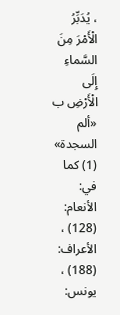، يُدَبِّرُ الْأَمْرَ مِنَ السَّماءِ إِلَى الْأَرْضِ ب «ألم السجدة»
(1) كما في: الأنعام: (128) ، الأعراف: (188) ، يونس: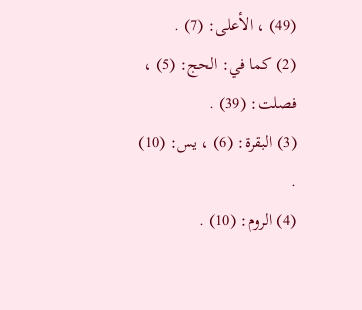(49) ، الأعلى: (7) .
(2) كما في: الحج: (5) ، فصلت: (39) .
(3) البقرة: (6) ، يس: (10) .
(4) الروم: (10) .